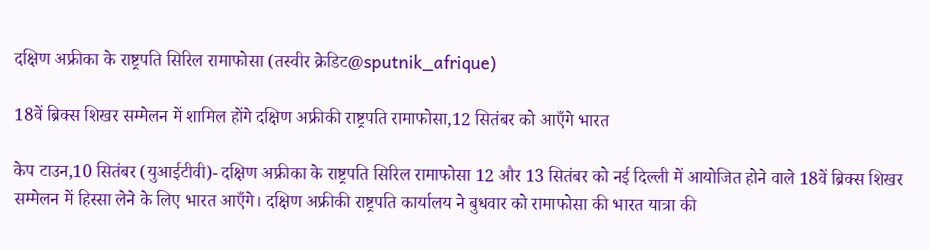दक्षिण अफ्रीका के राष्ट्रपति सिरिल रामाफोसा (तस्वीर क्रेडिट@sputnik_afrique)

18वें ब्रिक्स शिखर सम्मेलन में शामिल होंगे दक्षिण अफ्रीकी राष्ट्रपति रामाफोसा,12 सितंबर को आएँगे भारत

केप टाउन,10 सितंबर (युआईटीवी)- दक्षिण अफ्रीका के राष्ट्रपति सिरिल रामाफोसा 12 और 13 सितंबर को नई दिल्ली में आयोजित होने वाले 18वें ब्रिक्स शिखर सम्मेलन में हिस्सा लेने के लिए भारत आएँगे। दक्षिण अफ्रीकी राष्ट्रपति कार्यालय ने बुधवार को रामाफोसा की भारत यात्रा की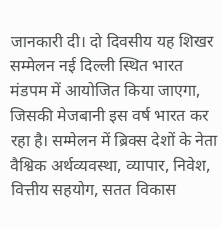जानकारी दी। दो दिवसीय यह शिखर सम्मेलन नई दिल्ली स्थित भारत मंडपम में आयोजित किया जाएगा, जिसकी मेजबानी इस वर्ष भारत कर रहा है। सम्मेलन में ब्रिक्स देशों के नेता वैश्विक अर्थव्यवस्था, व्यापार, निवेश, वित्तीय सहयोग, सतत विकास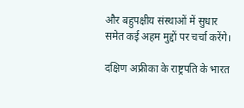और बहुपक्षीय संस्थाओं में सुधार समेत कई अहम मुद्दों पर चर्चा करेंगे।

दक्षिण अफ्रीका के राष्ट्रपति के भारत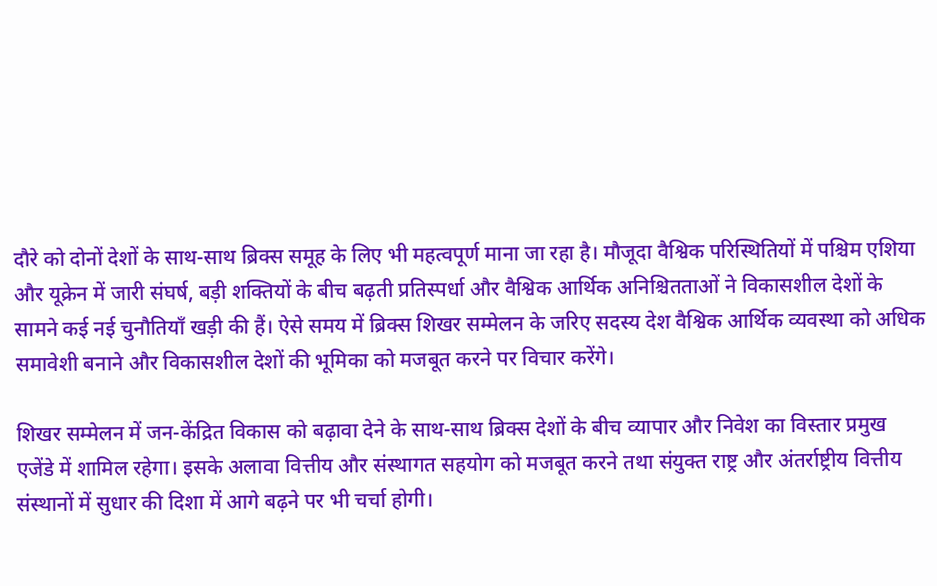दौरे को दोनों देशों के साथ-साथ ब्रिक्स समूह के लिए भी महत्वपूर्ण माना जा रहा है। मौजूदा वैश्विक परिस्थितियों में पश्चिम एशिया और यूक्रेन में जारी संघर्ष, बड़ी शक्तियों के बीच बढ़ती प्रतिस्पर्धा और वैश्विक आर्थिक अनिश्चितताओं ने विकासशील देशों के सामने कई नई चुनौतियाँ खड़ी की हैं। ऐसे समय में ब्रिक्स शिखर सम्मेलन के जरिए सदस्य देश वैश्विक आर्थिक व्यवस्था को अधिक समावेशी बनाने और विकासशील देशों की भूमिका को मजबूत करने पर विचार करेंगे।

शिखर सम्मेलन में जन-केंद्रित विकास को बढ़ावा देने के साथ-साथ ब्रिक्स देशों के बीच व्यापार और निवेश का विस्तार प्रमुख एजेंडे में शामिल रहेगा। इसके अलावा वित्तीय और संस्थागत सहयोग को मजबूत करने तथा संयुक्त राष्ट्र और अंतर्राष्ट्रीय वित्तीय संस्थानों में सुधार की दिशा में आगे बढ़ने पर भी चर्चा होगी।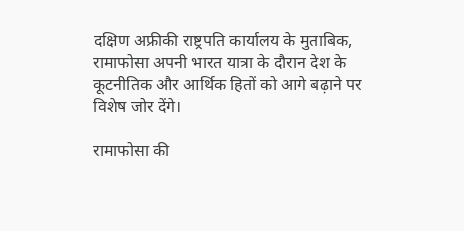दक्षिण अफ्रीकी राष्ट्रपति कार्यालय के मुताबिक, रामाफोसा अपनी भारत यात्रा के दौरान देश के कूटनीतिक और आर्थिक हितों को आगे बढ़ाने पर विशेष जोर देंगे।

रामाफोसा की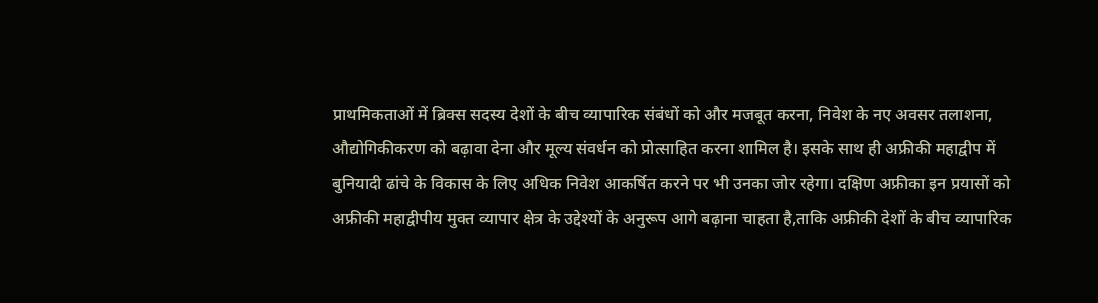प्राथमिकताओं में ब्रिक्स सदस्य देशों के बीच व्यापारिक संबंधों को और मजबूत करना, निवेश के नए अवसर तलाशना, औद्योगिकीकरण को बढ़ावा देना और मूल्य संवर्धन को प्रोत्साहित करना शामिल है। इसके साथ ही अफ्रीकी महाद्वीप में बुनियादी ढांचे के विकास के लिए अधिक निवेश आकर्षित करने पर भी उनका जोर रहेगा। दक्षिण अफ्रीका इन प्रयासों को अफ्रीकी महाद्वीपीय मुक्त व्यापार क्षेत्र के उद्देश्यों के अनुरूप आगे बढ़ाना चाहता है,ताकि अफ्रीकी देशों के बीच व्यापारिक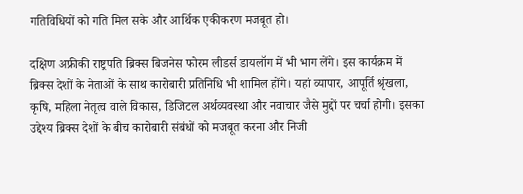गतिविधियों को गति मिल सके और आर्थिक एकीकरण मजबूत हो।

दक्षिण अफ्रीकी राष्ट्रपति ब्रिक्स बिजनेस फोरम लीडर्स डायलॉग में भी भाग लेंगे। इस कार्यक्रम में ब्रिक्स देशों के नेताओं के साथ कारोबारी प्रतिनिधि भी शामिल होंगे। यहां व्यापार, आपूर्ति श्रृंखला, कृषि, महिला नेतृत्व वाले विकास, डिजिटल अर्थव्यवस्था और नवाचार जैसे मुद्दों पर चर्चा होगी। इसका उद्देश्य ब्रिक्स देशों के बीच कारोबारी संबंधों को मजबूत करना और निजी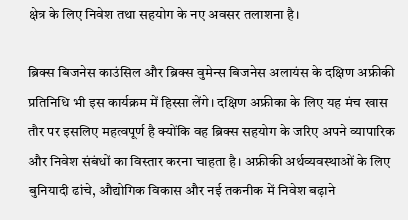क्षेत्र के लिए निवेश तथा सहयोग के नए अवसर तलाशना है।

ब्रिक्स बिजनेस काउंसिल और ब्रिक्स वुमेन्स बिजनेस अलायंस के दक्षिण अफ्रीकी प्रतिनिधि भी इस कार्यक्रम में हिस्सा लेंगे। दक्षिण अफ्रीका के लिए यह मंच खास तौर पर इसलिए महत्वपूर्ण है क्योंकि वह ब्रिक्स सहयोग के जरिए अपने व्यापारिक और निवेश संबंधों का विस्तार करना चाहता है। अफ्रीकी अर्थव्यवस्थाओं के लिए बुनियादी ढांचे, औद्योगिक विकास और नई तकनीक में निवेश बढ़ाने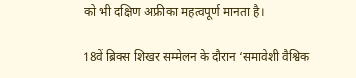को भी दक्षिण अफ्रीका महत्वपूर्ण मानता है।

18वें ब्रिक्स शिखर सम्मेलन के दौरान ‘समावेशी वैश्विक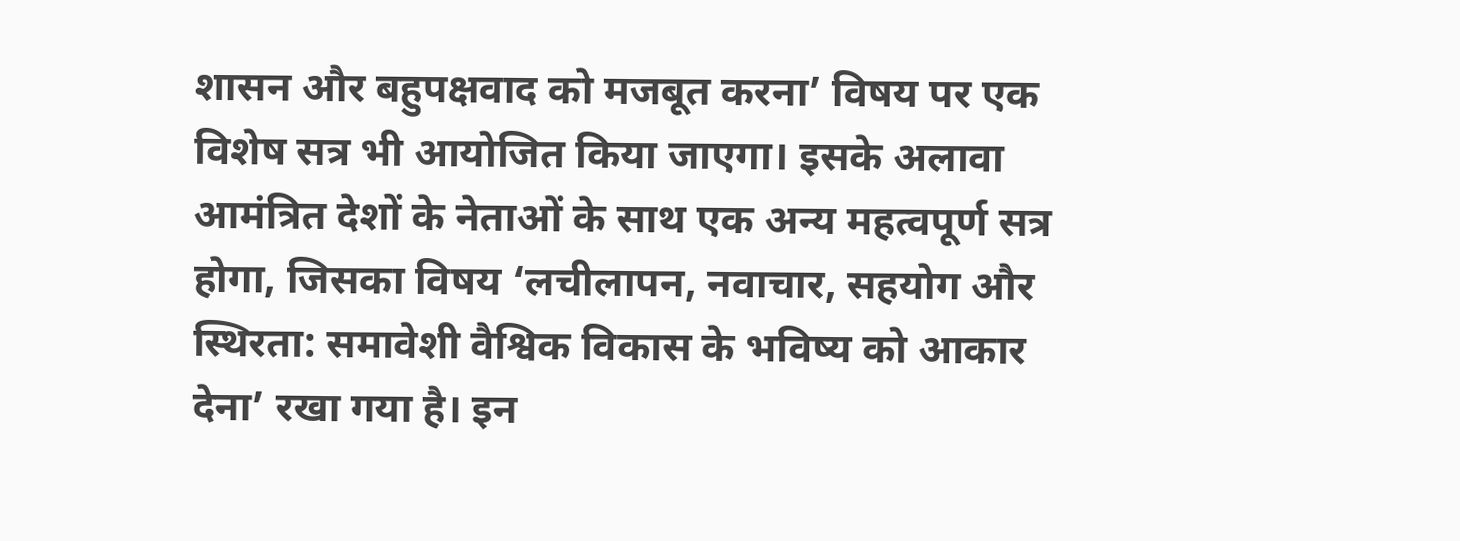शासन और बहुपक्षवाद को मजबूत करना’ विषय पर एक विशेष सत्र भी आयोजित किया जाएगा। इसके अलावा आमंत्रित देशों के नेताओं के साथ एक अन्य महत्वपूर्ण सत्र होगा, जिसका विषय ‘लचीलापन, नवाचार, सहयोग और स्थिरता: समावेशी वैश्विक विकास के भविष्य को आकार देना’ रखा गया है। इन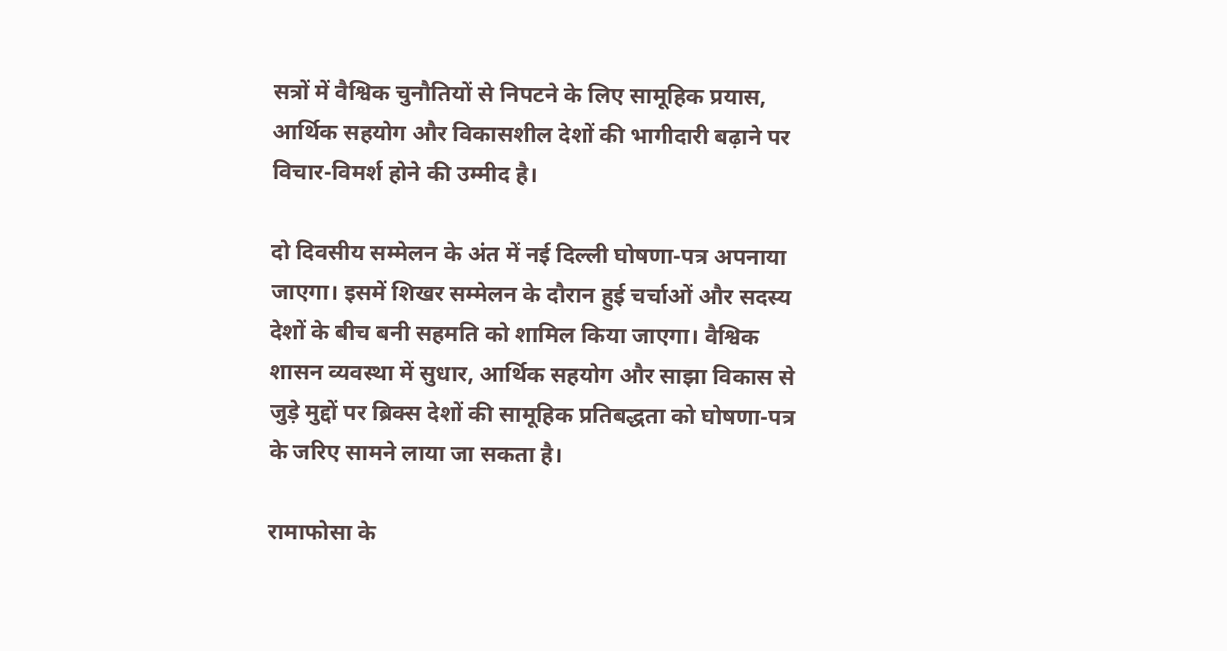सत्रों में वैश्विक चुनौतियों से निपटने के लिए सामूहिक प्रयास, आर्थिक सहयोग और विकासशील देशों की भागीदारी बढ़ाने पर विचार-विमर्श होने की उम्मीद है।

दो दिवसीय सम्मेलन के अंत में नई दिल्ली घोषणा-पत्र अपनाया जाएगा। इसमें शिखर सम्मेलन के दौरान हुई चर्चाओं और सदस्य देशों के बीच बनी सहमति को शामिल किया जाएगा। वैश्विक शासन व्यवस्था में सुधार, आर्थिक सहयोग और साझा विकास से जुड़े मुद्दों पर ब्रिक्स देशों की सामूहिक प्रतिबद्धता को घोषणा-पत्र के जरिए सामने लाया जा सकता है।

रामाफोसा के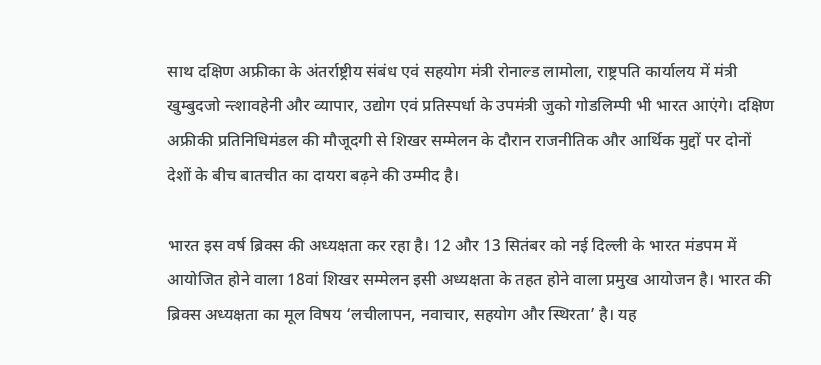साथ दक्षिण अफ्रीका के अंतर्राष्ट्रीय संबंध एवं सहयोग मंत्री रोनाल्ड लामोला, राष्ट्रपति कार्यालय में मंत्री खुम्बुदजो न्त्शावहेनी और व्यापार, उद्योग एवं प्रतिस्पर्धा के उपमंत्री जुको गोडलिम्पी भी भारत आएंगे। दक्षिण अफ्रीकी प्रतिनिधिमंडल की मौजूदगी से शिखर सम्मेलन के दौरान राजनीतिक और आर्थिक मुद्दों पर दोनों देशों के बीच बातचीत का दायरा बढ़ने की उम्मीद है।

भारत इस वर्ष ब्रिक्स की अध्यक्षता कर रहा है। 12 और 13 सितंबर को नई दिल्ली के भारत मंडपम में आयोजित होने वाला 18वां शिखर सम्मेलन इसी अध्यक्षता के तहत होने वाला प्रमुख आयोजन है। भारत की ब्रिक्स अध्यक्षता का मूल विषय ‘लचीलापन, नवाचार, सहयोग और स्थिरता’ है। यह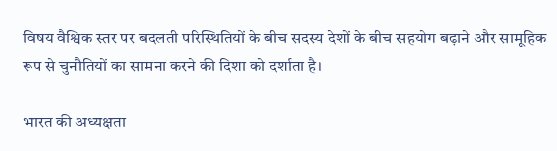विषय वैश्विक स्तर पर बदलती परिस्थितियों के बीच सदस्य देशों के बीच सहयोग बढ़ाने और सामूहिक रूप से चुनौतियों का सामना करने की दिशा को दर्शाता है।

भारत की अध्यक्षता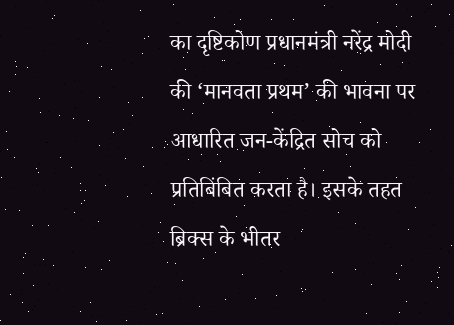का दृष्टिकोण प्रधानमंत्री नरेंद्र मोदी की ‘मानवता प्रथम’ की भावना पर आधारित जन-केंद्रित सोच को प्रतिबिंबित करता है। इसके तहत ब्रिक्स के भीतर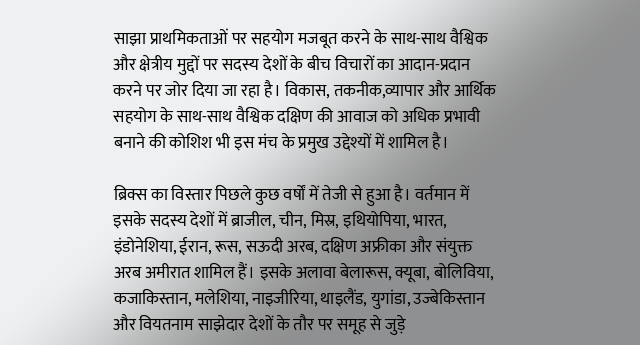साझा प्राथमिकताओं पर सहयोग मजबूत करने के साथ-साथ वैश्विक और क्षेत्रीय मुद्दों पर सदस्य देशों के बीच विचारों का आदान-प्रदान करने पर जोर दिया जा रहा है। विकास, तकनीक,व्यापार और आर्थिक सहयोग के साथ-साथ वैश्विक दक्षिण की आवाज को अधिक प्रभावी बनाने की कोशिश भी इस मंच के प्रमुख उद्देश्यों में शामिल है।

ब्रिक्स का विस्तार पिछले कुछ वर्षों में तेजी से हुआ है। वर्तमान में इसके सदस्य देशों में ब्राजील, चीन, मिस्र, इथियोपिया, भारत, इंडोनेशिया, ईरान, रूस, सऊदी अरब, दक्षिण अफ्रीका और संयुक्त अरब अमीरात शामिल हैं। इसके अलावा बेलारूस, क्यूबा, बोलिविया, कजाकिस्तान, मलेशिया, नाइजीरिया, थाइलैंड, युगांडा, उज्बेकिस्तान और वियतनाम साझेदार देशों के तौर पर समूह से जुड़े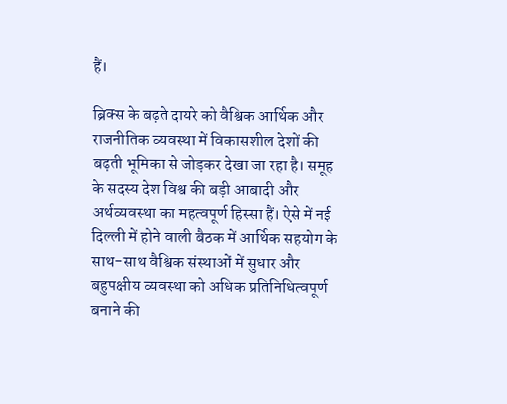हैं।

ब्रिक्स के बढ़ते दायरे को वैश्विक आर्थिक और राजनीतिक व्यवस्था में विकासशील देशों की बढ़ती भूमिका से जोड़कर देखा जा रहा है। समूह के सदस्य देश विश्व की बड़ी आबादी और अर्थव्यवस्था का महत्वपूर्ण हिस्सा हैं। ऐसे में नई दिल्ली में होने वाली बैठक में आर्थिक सहयोग के साथ-साथ वैश्विक संस्थाओं में सुधार और बहुपक्षीय व्यवस्था को अधिक प्रतिनिधित्वपूर्ण बनाने की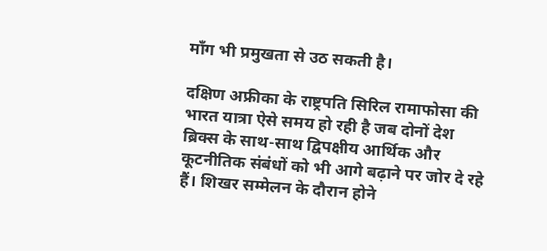माँग भी प्रमुखता से उठ सकती है।

दक्षिण अफ्रीका के राष्ट्रपति सिरिल रामाफोसा की भारत यात्रा ऐसे समय हो रही है जब दोनों देश ब्रिक्स के साथ-साथ द्विपक्षीय आर्थिक और कूटनीतिक संबंधों को भी आगे बढ़ाने पर जोर दे रहे हैं। शिखर सम्मेलन के दौरान होने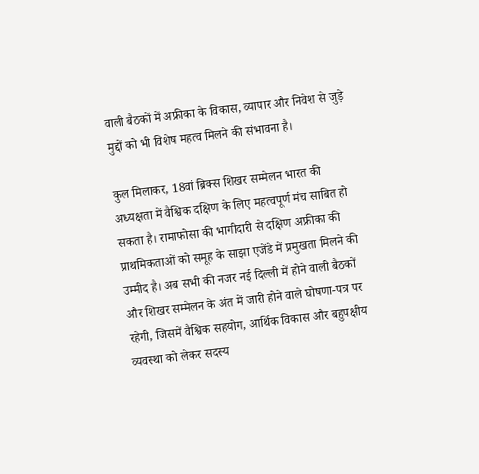वाली बैठकों में अफ्रीका के विकास, व्यापार और निवेश से जुड़े मुद्दों को भी विशेष महत्व मिलने की संभावना है।

कुल मिलाकर, 18वां ब्रिक्स शिखर सम्मेलन भारत की अध्यक्षता में वैश्विक दक्षिण के लिए महत्वपूर्ण मंच साबित हो सकता है। रामाफोसा की भागीदारी से दक्षिण अफ्रीका की प्राथमिकताओं को समूह के साझा एजेंडे में प्रमुखता मिलने की उम्मीद है। अब सभी की नजर नई दिल्ली में होने वाली बैठकों और शिखर सम्मेलन के अंत में जारी होने वाले घोषणा-पत्र पर रहेगी, जिसमें वैश्विक सहयोग, आर्थिक विकास और बहुपक्षीय व्यवस्था को लेकर सदस्य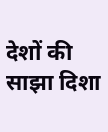देशों की साझा दिशा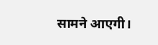सामने आएगी।